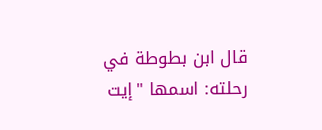قال ابن بطوطة في رحلته: اسمها "إيت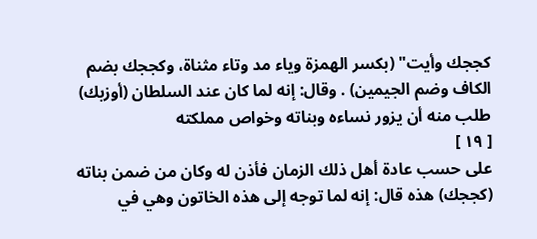كججك وأيت" (بكسر الهمزة وياء مد وتاء مثناة، وكججك بضم الكاف وضم الجيمين) . وقال: إنه لما كان عند السلطان (أوزبك) طلب منه أن يزور نساءه وبناته وخواص مملكته
[ ١٩ ]
على حسب عادة أهل ذلك الزمان فأذن له وكان من ضمن بناته (كججك) هذه قال: إنه لما توجه إلى هذه الخاتون وهي في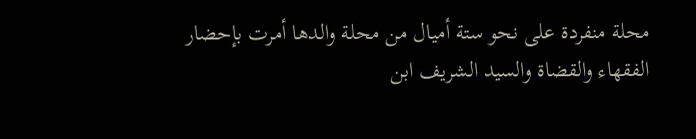محلة منفردة على نحو ستة أميال من محلة والدها أمرت بإحضار الفقهاء والقضاة والسيد الشريف ابن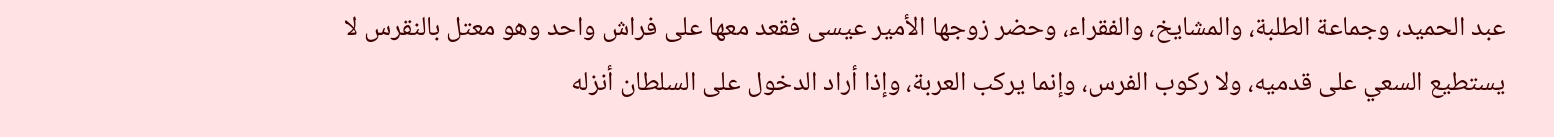عبد الحميد، وجماعة الطلبة، والمشايخ، والفقراء، وحضر زوجها الأمير عيسى فقعد معها على فراش واحد وهو معتل بالنقرس لا يستطيع السعي على قدميه، ولا ركوب الفرس، وإنما يركب العربة، وإذا أراد الدخول على السلطان أنزله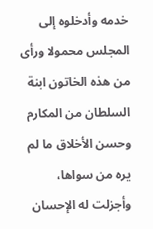خدمه وأدخلوه إلى المجلس محمولا ورأى من هذه الخاتون ابنة السلطان من المكارم وحسن الأخلاق ما لم يره من سواها، وأجزلت له الإحسان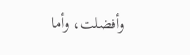وأفضلت، وأما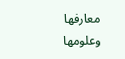معارفها وعلومها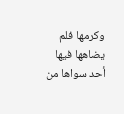وكرمها فلم يضاهها فيها أحد سواها من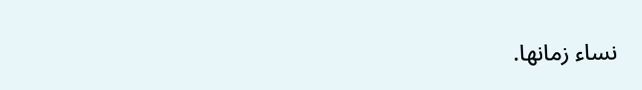نساء زمانها.